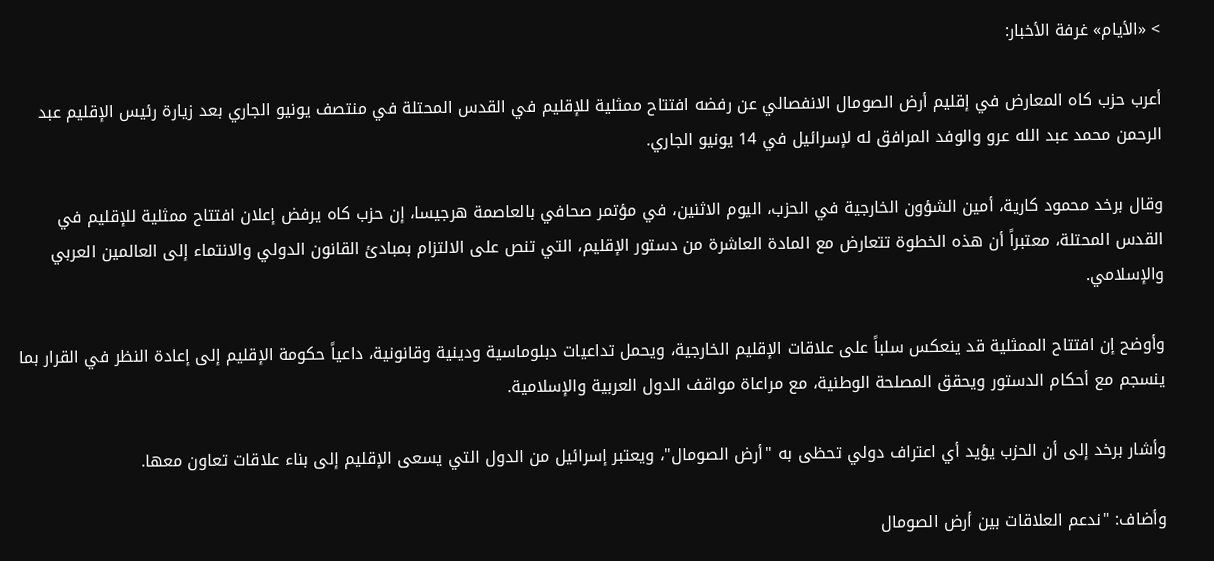> «الأيام» غرفة الأخبار:

أعرب حزب كاه المعارض في إقليم أرض الصومال الانفصالي عن رفضه افتتاح ممثلية للإقليم في القدس المحتلة في منتصف يونيو الجاري بعد زيارة رئيس الإقليم عبد الرحمن محمد عبد الله عرو والوفد المرافق له لإسرائيل في 14 يونيو الجاري.

وقال برخد محمود كارية، أمين الشؤون الخارجية في الحزب، اليوم الاثنين، في مؤتمر صحافي بالعاصمة هرجيسا، إن حزب كاه يرفض إعلان افتتاح ممثلية للإقليم في القدس المحتلة، معتبراً أن هذه الخطوة تتعارض مع المادة العاشرة من دستور الإقليم، التي تنص على الالتزام بمبادئ القانون الدولي والانتماء إلى العالمين العربي والإسلامي.

وأوضح إن افتتاح الممثلية قد ينعكس سلباً على علاقات الإقليم الخارجية، ويحمل تداعيات دبلوماسية ودينية وقانونية، داعياً حكومة الإقليم إلى إعادة النظر في القرار بما ينسجم مع أحكام الدستور ويحقق المصلحة الوطنية، مع مراعاة مواقف الدول العربية والإسلامية.

وأشار برخد إلى أن الحزب يؤيد أي اعتراف دولي تحظى به "أرض الصومال"، ويعتبر إسرائيل من الدول التي يسعى الإقليم إلى بناء علاقات تعاون معها.

وأضاف: "ندعم العلاقات بين أرض الصومال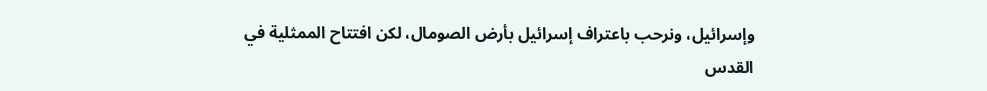وإسرائيل، ونرحب باعتراف إسرائيل بأرض الصومال، لكن افتتاح الممثلية في القدس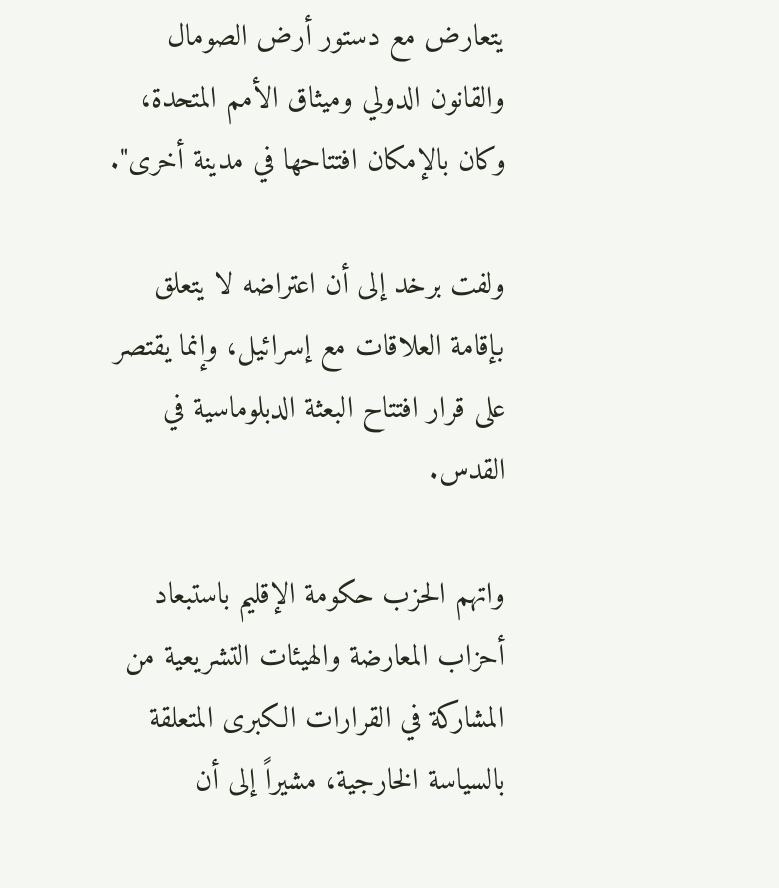يتعارض مع دستور أرض الصومال والقانون الدولي وميثاق الأمم المتحدة، وكان بالإمكان افتتاحها في مدينة أخرى".

ولفت برخد إلى أن اعتراضه لا يتعلق بإقامة العلاقات مع إسرائيل، وإنما يقتصر على قرار افتتاح البعثة الدبلوماسية في القدس.

واتهم الحزب حكومة الإقليم باستبعاد أحزاب المعارضة والهيئات التشريعية من المشاركة في القرارات الكبرى المتعلقة بالسياسة الخارجية، مشيراً إلى أن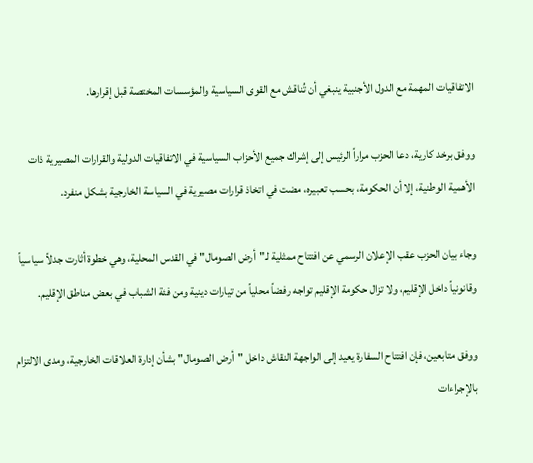الاتفاقيات المهمة مع الدول الأجنبية ينبغي أن تُناقش مع القوى السياسية والمؤسسات المختصة قبل إقرارها.

ووفق برخد كارية، دعا الحزب مراراً الرئيس إلى إشراك جميع الأحزاب السياسية في الاتفاقيات الدولية والقرارات المصيرية ذات الأهمية الوطنية، إلا أن الحكومة، بحسب تعبيره، مضت في اتخاذ قرارات مصيرية في السياسة الخارجية بشكل منفرد.

وجاء بيان الحزب عقب الإعلان الرسمي عن افتتاح ممثلية لـ"أرض الصومال" في القدس المحلية، وهي خطوة أثارت جدلاً سياسياً وقانونياً داخل الإقليم، ولا تزال حكومة الإقليم تواجه رفضاً محلياً من تيارات دينية ومن فئة الشباب في بعض مناطق الإقليم.

ووفق متابعين، فإن افتتاح السفارة يعيد إلى الواجهة النقاش داخل "أرض الصومال" بشأن إدارة العلاقات الخارجية، ومدى الالتزام بالإجراءات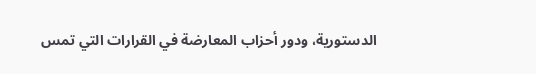الدستورية، ودور أحزاب المعارضة في القرارات التي تمس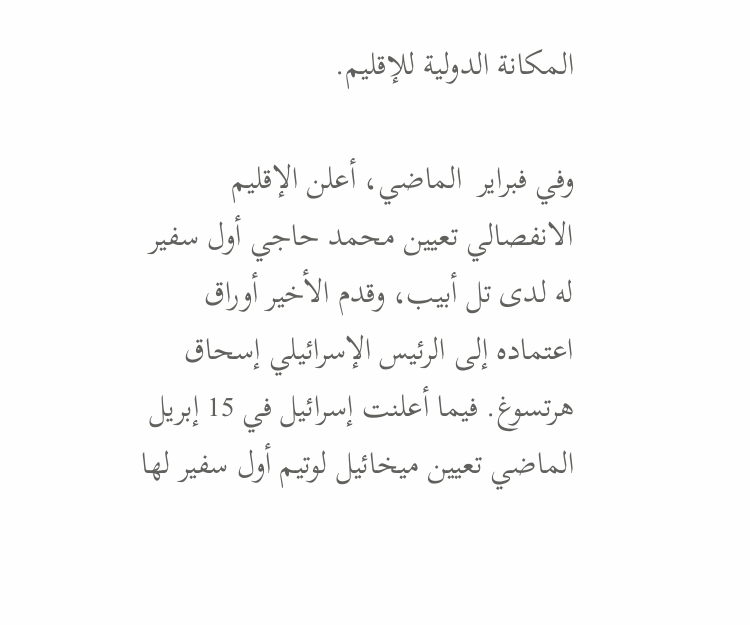المكانة الدولية للإقليم.

وفي فبراير  الماضي، أعلن الإقليم الانفصالي تعيين محمد حاجي أول سفير له لدى تل أبيب، وقدم الأخير أوراق اعتماده إلى الرئيس الإسرائيلي إسحاق هرتسوغ. فيما أعلنت إسرائيل في 15 إبريل  الماضي تعيين ميخائيل لوتيم أول سفير لها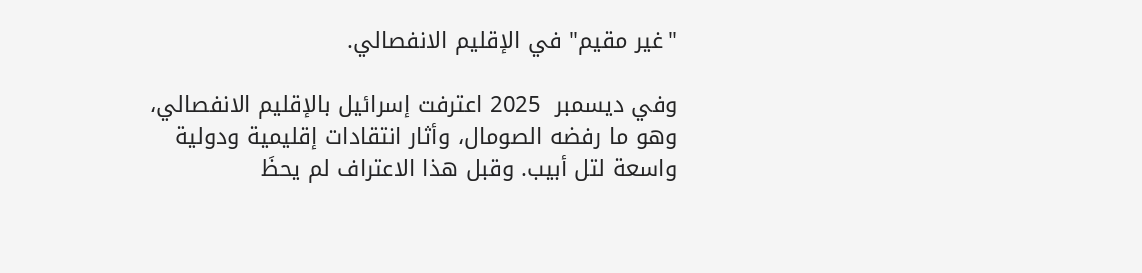"غير مقيم" في الإقليم الانفصالي.

وفي ديسمبر  2025 اعترفت إسرائيل بالإقليم الانفصالي، وهو ما رفضه الصومال، وأثار انتقادات إقليمية ودولية واسعة لتل أبيب. وقبل هذا الاعتراف لم يحظَ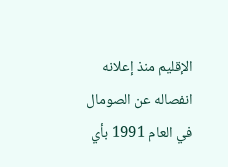الإقليم منذ إعلانه انفصاله عن الصومال في العام 1991 بأي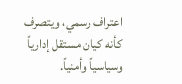اعتراف رسمي، ويتصرف كأنه كيان مستقل إدارياً وسياسياً وأمنياً.